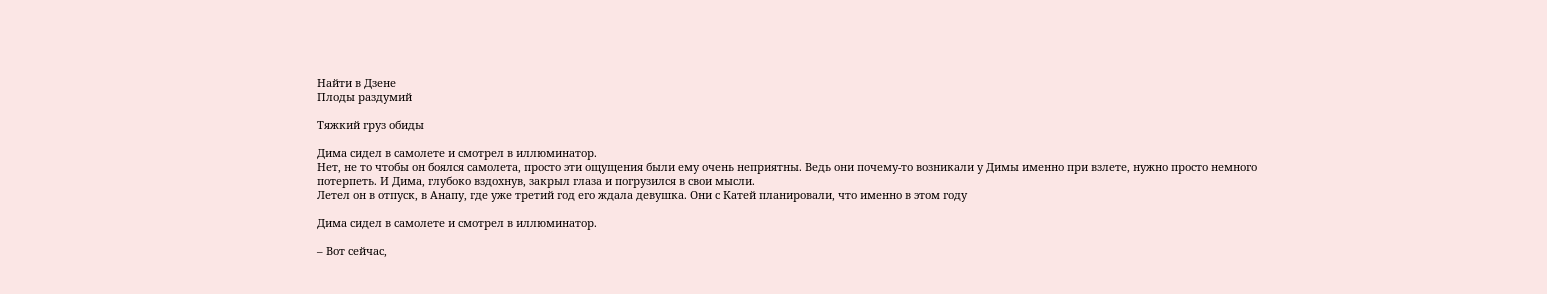Найти в Дзене
Плоды раздумий

Тяжкий груз обиды

Дима сидел в самолете и смотрел в иллюминатор.
Нет, не то чтобы он боялся самолета, просто эти ощущения были ему очень неприятны. Ведь они почему-то возникали у Димы именно при взлете, нужно просто немного потерпеть. И Дима, глубоко вздохнув, закрыл глаза и погрузился в свои мысли.
Летел он в отпуск, в Анапу, где уже третий год его ждала девушка. Они с Катей планировали, что именно в этом году

Дима сидел в самолете и смотрел в иллюминатор.

– Вот сейчас,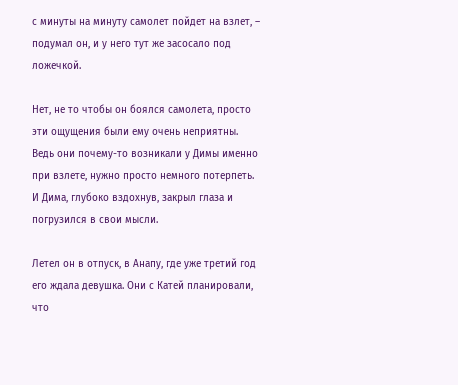с минуты на минуту самолет пойдет на взлет, – подумал он, и у него тут же засосало под ложечкой.

Нет, не то чтобы он боялся самолета, просто эти ощущения были ему очень неприятны. Ведь они почему-то возникали у Димы именно при взлете, нужно просто немного потерпеть. И Дима, глубоко вздохнув, закрыл глаза и погрузился в свои мысли.

Летел он в отпуск, в Анапу, где уже третий год его ждала девушка. Они с Катей планировали, что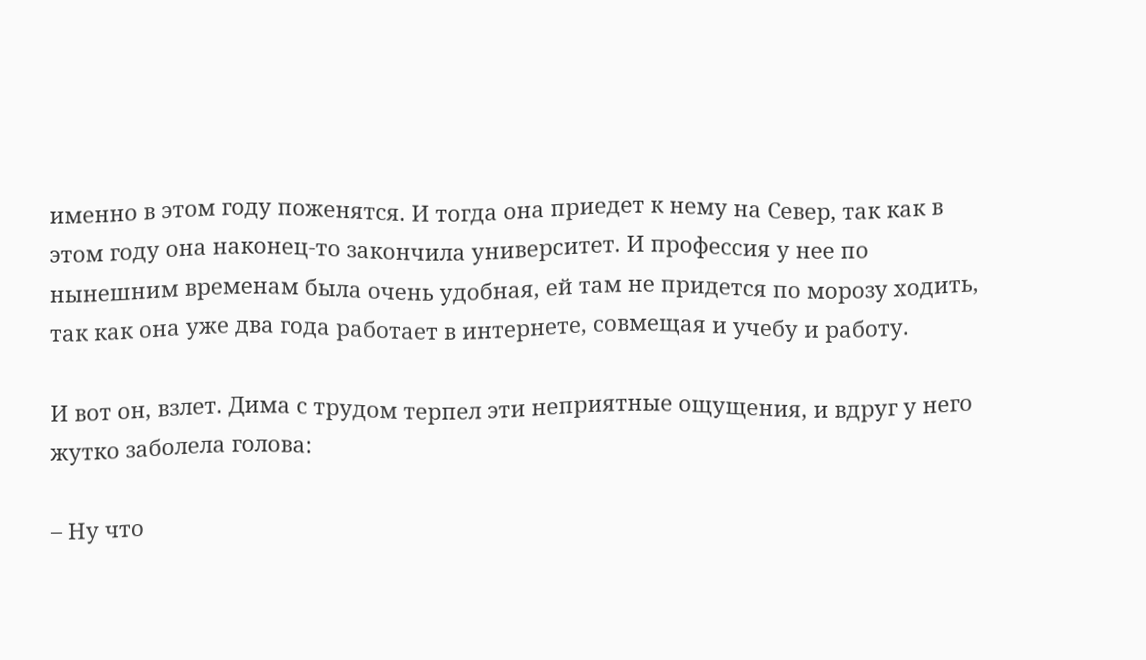именно в этом году поженятся. И тогда она приедет к нему на Север, так как в этом году она наконец-то закончила университет. И профессия у нее по нынешним временам была очень удобная, ей там не придется по морозу ходить, так как она уже два года работает в интернете, совмещая и учебу и работу.

И вот он, взлет. Дима с трудом терпел эти неприятные ощущения, и вдруг у него жутко заболела голова:

– Ну что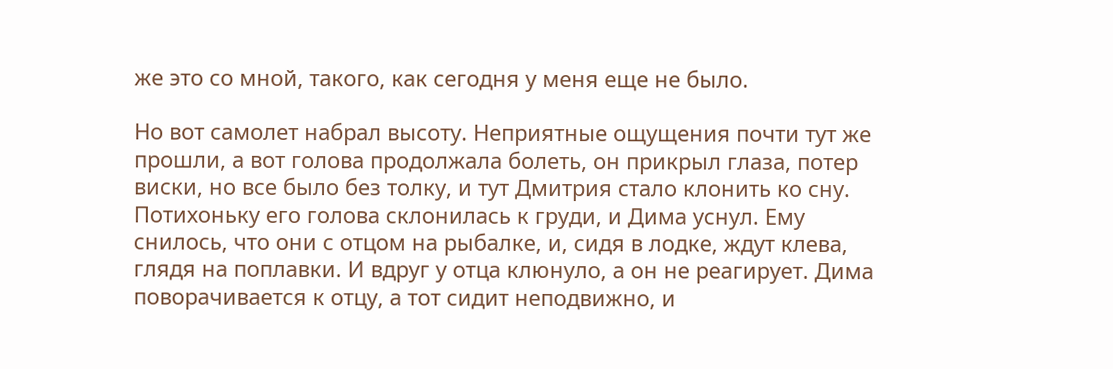же это со мной, такого, как сегодня у меня еще не было.

Но вот самолет набрал высоту. Неприятные ощущения почти тут же прошли, а вот голова продолжала болеть, он прикрыл глаза, потер виски, но все было без толку, и тут Дмитрия стало клонить ко сну. Потихоньку его голова склонилась к груди, и Дима уснул. Ему снилось, что они с отцом на рыбалке, и, сидя в лодке, ждут клева, глядя на поплавки. И вдруг у отца клюнуло, а он не реагирует. Дима поворачивается к отцу, а тот сидит неподвижно, и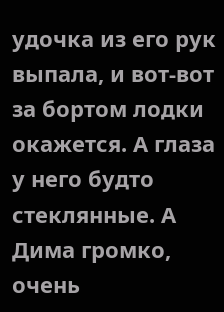удочка из его рук выпала, и вот-вот за бортом лодки окажется. А глаза у него будто стеклянные. А Дима громко, очень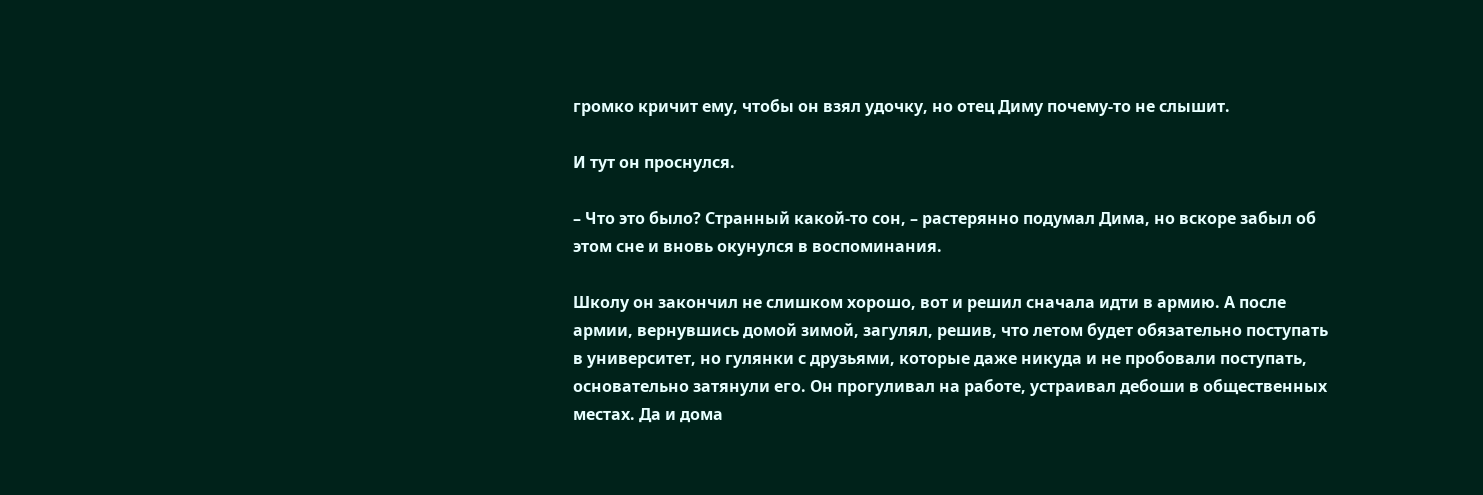громко кричит ему, чтобы он взял удочку, но отец Диму почему-то не слышит.

И тут он проснулся.

– Что это было? Странный какой-то сон, – растерянно подумал Дима, но вскоре забыл об этом сне и вновь окунулся в воспоминания.

Школу он закончил не слишком хорошо, вот и решил сначала идти в армию. А после армии, вернувшись домой зимой, загулял, решив, что летом будет обязательно поступать в университет, но гулянки с друзьями, которые даже никуда и не пробовали поступать, основательно затянули его. Он прогуливал на работе, устраивал дебоши в общественных местах. Да и дома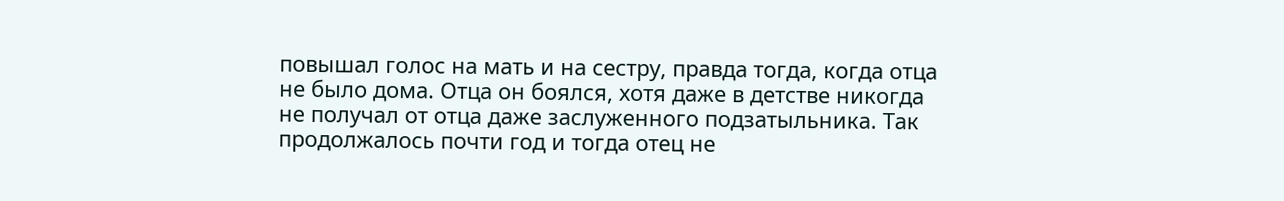повышал голос на мать и на сестру, правда тогда, когда отца не было дома. Отца он боялся, хотя даже в детстве никогда не получал от отца даже заслуженного подзатыльника. Так продолжалось почти год и тогда отец не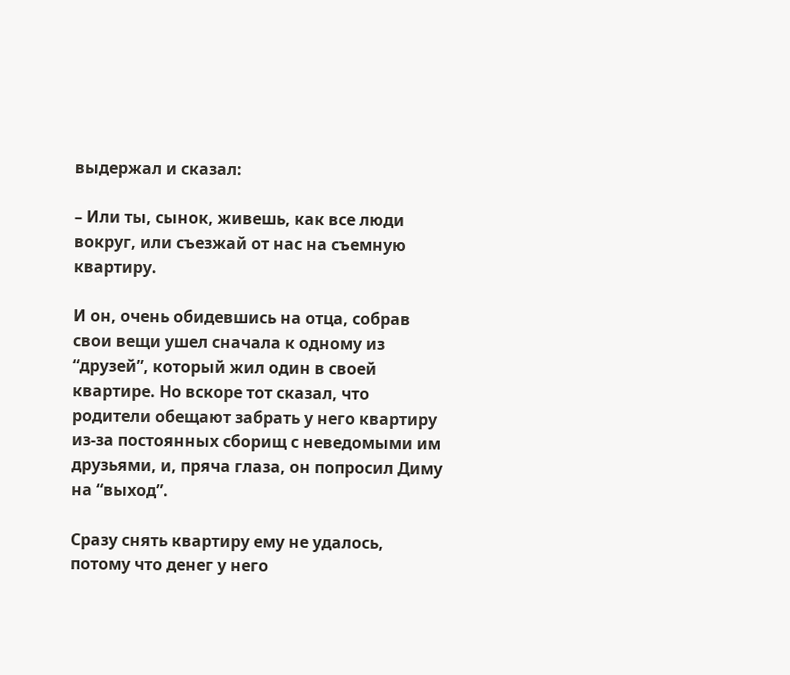выдержал и сказал:

– Или ты, сынок, живешь, как все люди вокруг, или съезжай от нас на съемную квартиру.

И он, очень обидевшись на отца, собрав свои вещи ушел сначала к одному из “друзей”, который жил один в своей квартире. Но вскоре тот сказал, что родители обещают забрать у него квартиру из-за постоянных сборищ с неведомыми им друзьями, и, пряча глаза, он попросил Диму на “выход”.

Сразу снять квартиру ему не удалось, потому что денег у него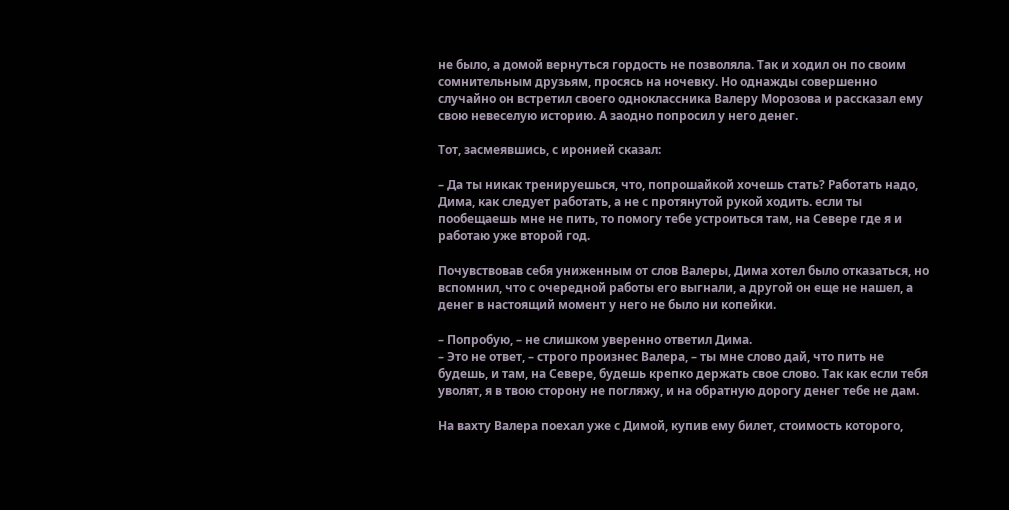не было, а домой вернуться гордость не позволяла. Так и ходил он по своим сомнительным друзьям, просясь на ночевку. Но однажды совершенно случайно он встретил своего одноклассника Валеру Морозова и рассказал ему свою невеселую историю. А заодно попросил у него денег.

Тот, засмеявшись, с иронией сказал:

– Да ты никак тренируешься, что, попрошайкой хочешь стать? Работать надо, Дима, как следует работать, а не с протянутой рукой ходить. если ты пообещаешь мне не пить, то помогу тебе устроиться там, на Севере где я и работаю уже второй год.

Почувствовав себя униженным от слов Валеры, Дима хотел было отказаться, но вспомнил, что с очередной работы его выгнали, а другой он еще не нашел, а денег в настоящий момент у него не было ни копейки.

– Попробую, – не слишком уверенно ответил Дима.
– Это не ответ, – строго произнес Валера, – ты мне слово дай, что пить не будешь, и там, на Севере, будешь крепко держать свое слово. Так как если тебя уволят, я в твою сторону не погляжу, и на обратную дорогу денег тебе не дам.

На вахту Валера поехал уже с Димой, купив ему билет, стоимость которого,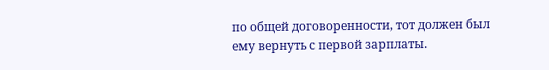по общей договоренности, тот должен был ему вернуть с первой зарплаты.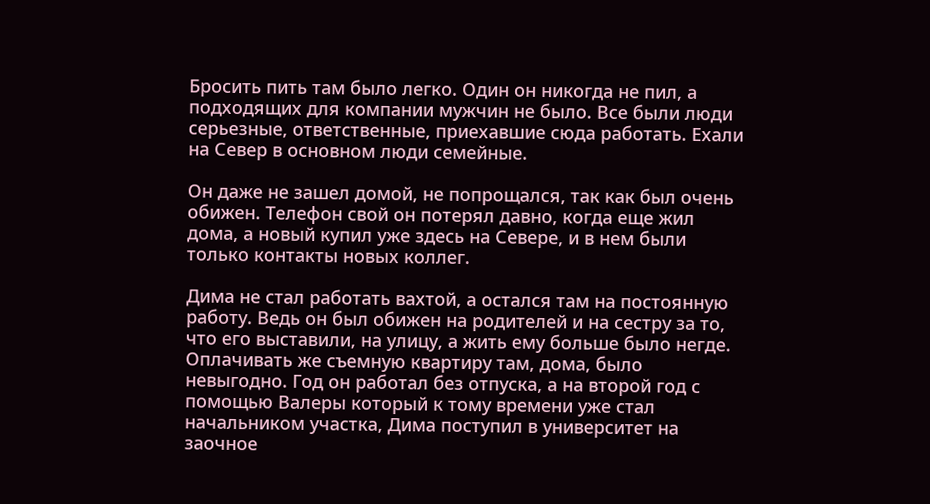Бросить пить там было легко. Один он никогда не пил, а подходящих для компании мужчин не было. Все были люди серьезные, ответственные, приехавшие сюда работать. Ехали на Север в основном люди семейные.

Он даже не зашел домой, не попрощался, так как был очень обижен. Телефон свой он потерял давно, когда еще жил дома, а новый купил уже здесь на Севере, и в нем были только контакты новых коллег.

Дима не стал работать вахтой, а остался там на постоянную работу. Ведь он был обижен на родителей и на сестру за то, что его выставили, на улицу, а жить ему больше было негде. Оплачивать же съемную квартиру там, дома, было невыгодно. Год он работал без отпуска, а на второй год с помощью Валеры который к тому времени уже стал начальником участка, Дима поступил в университет на заочное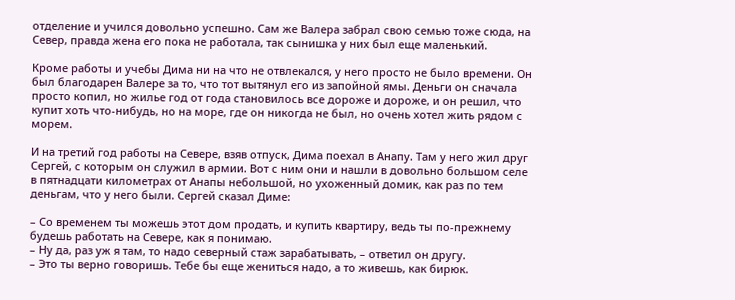отделение и учился довольно успешно. Сам же Валера забрал свою семью тоже сюда, на Север, правда жена его пока не работала, так сынишка у них был еще маленький.

Кроме работы и учебы Дима ни на что не отвлекался, у него просто не было времени. Он был благодарен Валере за то, что тот вытянул его из запойной ямы. Деньги он сначала просто копил, но жилье год от года становилось все дороже и дороже, и он решил, что купит хоть что-нибудь, но на море, где он никогда не был, но очень хотел жить рядом с морем.

И на третий год работы на Севере, взяв отпуск, Дима поехал в Анапу. Там у него жил друг Сергей, с которым он служил в армии. Вот с ним они и нашли в довольно большом селе в пятнадцати километрах от Анапы небольшой, но ухоженный домик, как раз по тем деньгам, что у него были. Сергей сказал Диме:

– Со временем ты можешь этот дом продать, и купить квартиру, ведь ты по-прежнему будешь работать на Севере, как я понимаю.
– Ну да, раз уж я там, то надо северный стаж зарабатывать, – ответил он другу.
– Это ты верно говоришь. Тебе бы еще жениться надо, а то живешь, как бирюк.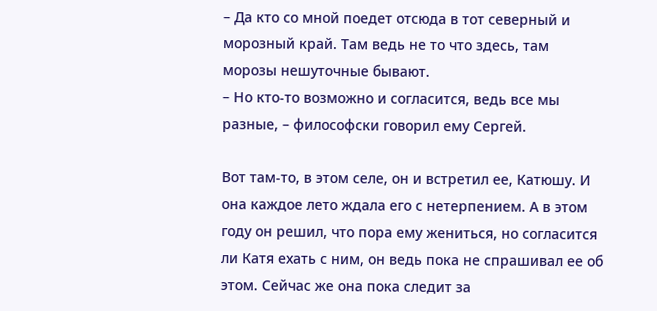– Да кто со мной поедет отсюда в тот северный и морозный край. Там ведь не то что здесь, там морозы нешуточные бывают.
– Но кто-то возможно и согласится, ведь все мы разные, – философски говорил ему Сергей.

Вот там-то, в этом селе, он и встретил ее, Катюшу. И она каждое лето ждала его с нетерпением. А в этом году он решил, что пора ему жениться, но согласится ли Катя ехать с ним, он ведь пока не спрашивал ее об этом. Сейчас же она пока следит за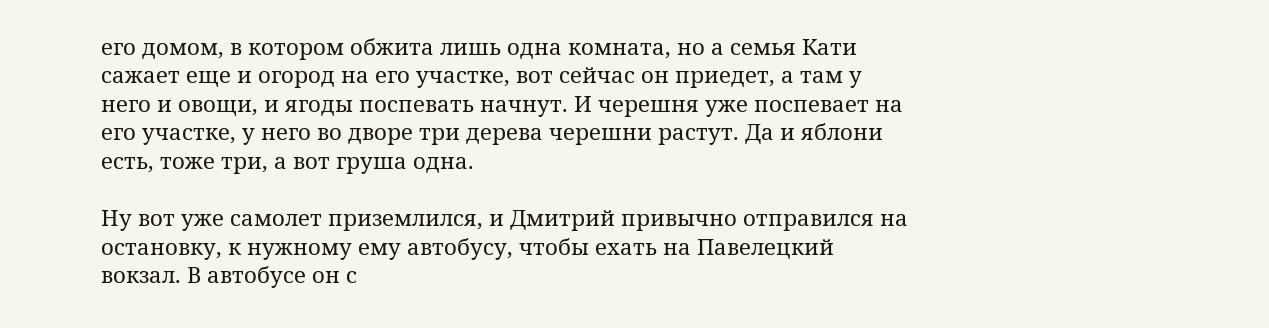его домом, в котором обжита лишь одна комната, но а семья Кати сажает еще и огород на его участке, вот сейчас он приедет, а там у него и овощи, и ягоды поспевать начнут. И черешня уже поспевает на его участке, у него во дворе три дерева черешни растут. Да и яблони есть, тоже три, а вот груша одна.

Ну вот уже самолет приземлился, и Дмитрий привычно отправился на остановку, к нужному ему автобусу, чтобы ехать на Павелецкий вокзал. В автобусе он с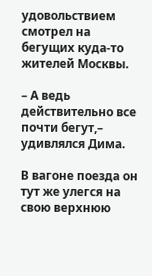удовольствием смотрел на бегущих куда-то жителей Москвы.

– А ведь действительно все почти бегут,– удивлялся Дима.

В вагоне поезда он тут же улегся на свою верхнюю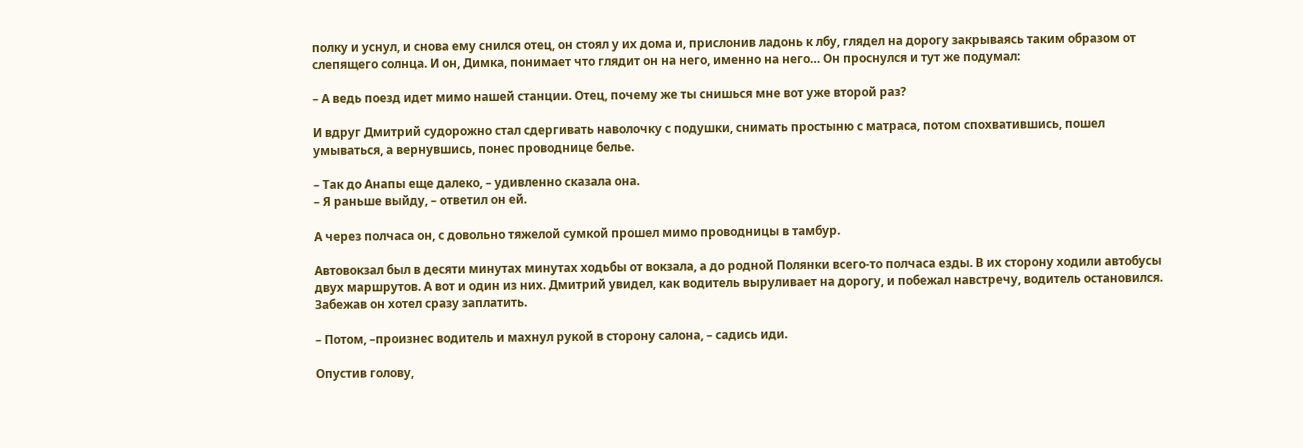полку и уснул, и снова ему снился отец, он стоял у их дома и, прислонив ладонь к лбу, глядел на дорогу закрываясь таким образом от слепящего солнца. И он, Димка, понимает что глядит он на него, именно на него… Он проснулся и тут же подумал:

– А ведь поезд идет мимо нашей станции. Отец, почему же ты снишься мне вот уже второй раз?

И вдруг Дмитрий судорожно стал сдергивать наволочку с подушки, снимать простыню с матраса, потом спохватившись, пошел умываться, а вернувшись, понес проводнице белье.

– Так до Анапы еще далеко, – удивленно сказала она.
– Я раньше выйду, – ответил он ей.

А через полчаса он, с довольно тяжелой сумкой прошел мимо проводницы в тамбур.

Автовокзал был в десяти минутах минутах ходьбы от вокзала, а до родной Полянки всего-то полчаса езды. В их сторону ходили автобусы двух маршрутов. А вот и один из них. Дмитрий увидел, как водитель выруливает на дорогу, и побежал навстречу, водитель остановился. Забежав он хотел сразу заплатить.

– Потом, –произнес водитель и махнул рукой в сторону салона, – садись иди.

Опустив голову,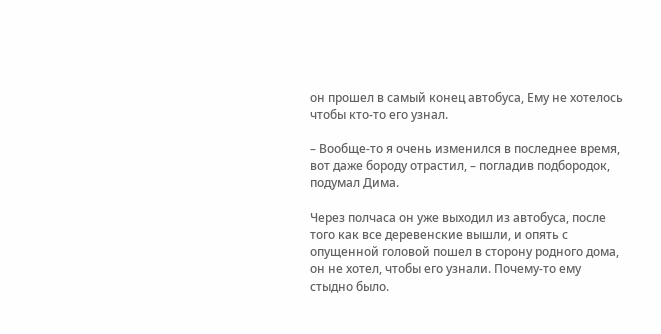он прошел в самый конец автобуса, Ему не хотелось чтобы кто-то его узнал.

– Вообще-то я очень изменился в последнее время, вот даже бороду отрастил, – погладив подбородок, подумал Дима.

Через полчаса он уже выходил из автобуса, после того как все деревенские вышли, и опять с опущенной головой пошел в сторону родного дома, он не хотел, чтобы его узнали. Почему-то ему стыдно было.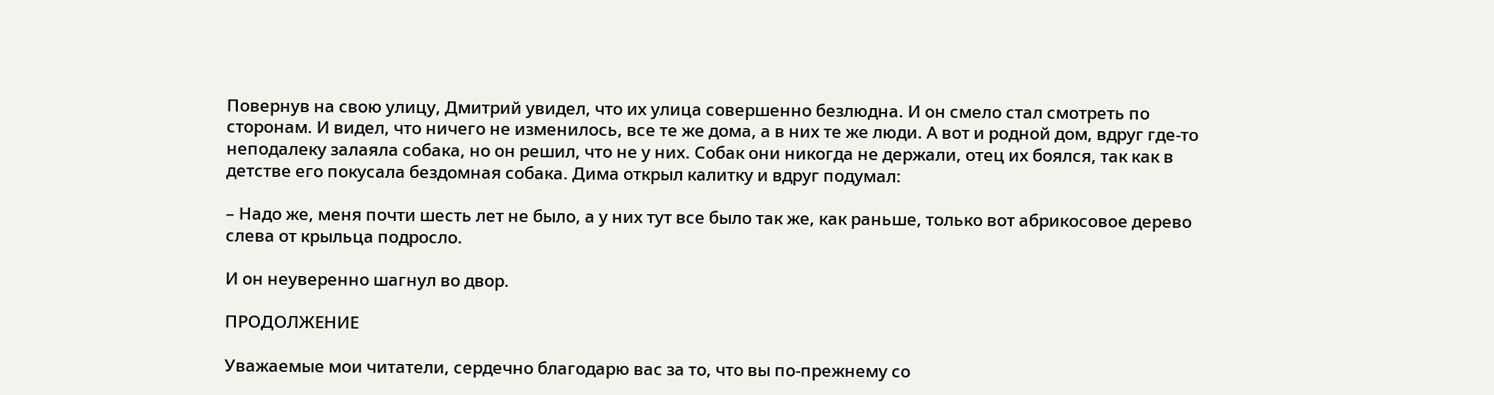Повернув на свою улицу, Дмитрий увидел, что их улица совершенно безлюдна. И он смело стал смотреть по сторонам. И видел, что ничего не изменилось, все те же дома, а в них те же люди. А вот и родной дом, вдруг где-то неподалеку залаяла собака, но он решил, что не у них. Собак они никогда не держали, отец их боялся, так как в детстве его покусала бездомная собака. Дима открыл калитку и вдруг подумал:

– Надо же, меня почти шесть лет не было, а у них тут все было так же, как раньше, только вот абрикосовое дерево слева от крыльца подросло.

И он неуверенно шагнул во двор.

ПРОДОЛЖЕНИЕ

Уважаемые мои читатели, сердечно благодарю вас за то, что вы по-прежнему со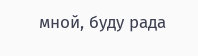мной, буду рада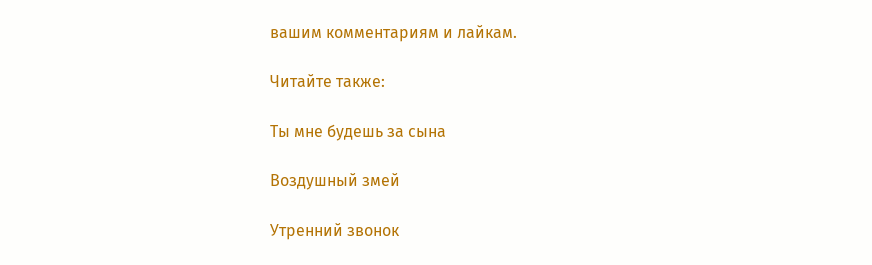вашим комментариям и лайкам.

Читайте также:

Ты мне будешь за сына

Воздушный змей

Утренний звонок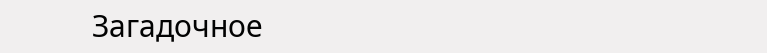Загадочное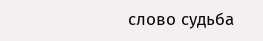слово судьба